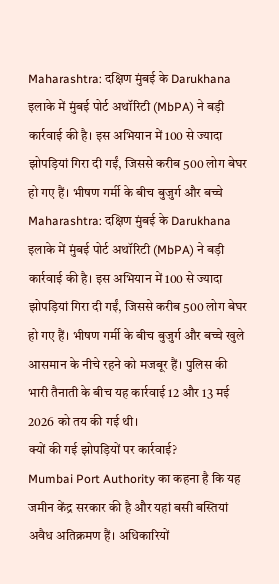Maharashtra: दक्षिण मुंबई के Darukhana इलाके में मुंबई पोर्ट अथॉरिटी (MbPA) ने बड़ी कार्रवाई की है। इस अभियान में 100 से ज्यादा झोपड़ियां गिरा दी गईं, जिससे करीब 500 लोग बेघर हो गए हैं। भीषण गर्मी के बीच बुजुर्ग और बच्चे
Maharashtra: दक्षिण मुंबई के Darukhana इलाके में मुंबई पोर्ट अथॉरिटी (MbPA) ने बड़ी कार्रवाई की है। इस अभियान में 100 से ज्यादा झोपड़ियां गिरा दी गईं, जिससे करीब 500 लोग बेघर हो गए हैं। भीषण गर्मी के बीच बुजुर्ग और बच्चे खुले आसमान के नीचे रहने को मजबूर हैं। पुलिस की भारी तैनाती के बीच यह कार्रवाई 12 और 13 मई 2026 को तय की गई थी।
क्यों की गई झोपड़ियों पर कार्रवाई?
Mumbai Port Authority का कहना है कि यह जमीन केंद्र सरकार की है और यहां बसी बस्तियां अवैध अतिक्रमण हैं। अधिकारियों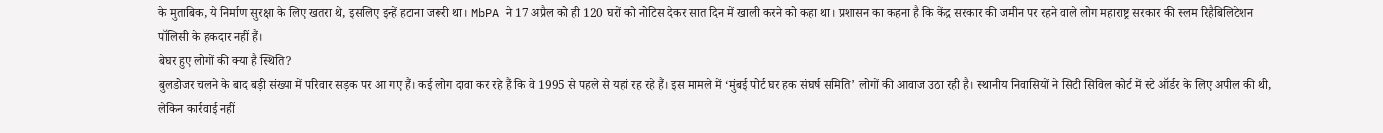के मुताबिक, ये निर्माण सुरक्षा के लिए खतरा थे, इसलिए इन्हें हटाना जरूरी था। MbPA ने 17 अप्रैल को ही 120 घरों को नोटिस देकर सात दिन में खाली करने को कहा था। प्रशासन का कहना है कि केंद्र सरकार की जमीन पर रहने वाले लोग महाराष्ट्र सरकार की स्लम रिहैबिलिटेशन पॉलिसी के हकदार नहीं हैं।
बेघर हुए लोगों की क्या है स्थिति?
बुलडोजर चलने के बाद बड़ी संख्या में परिवार सड़क पर आ गए हैं। कई लोग दावा कर रहे हैं कि वे 1995 से पहले से यहां रह रहे हैं। इस मामले में ‘मुंबई पोर्ट घर हक संघर्ष समिति’ लोगों की आवाज उठा रही है। स्थानीय निवासियों ने सिटी सिविल कोर्ट में स्टे ऑर्डर के लिए अपील की थी, लेकिन कार्रवाई नहीं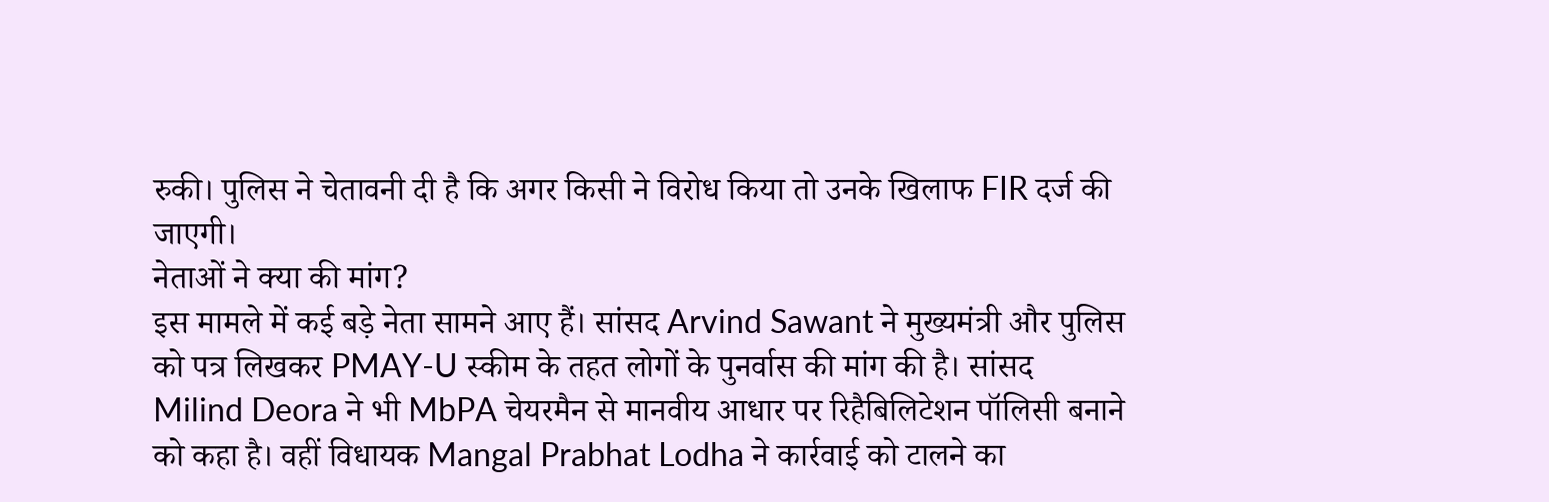रुकी। पुलिस ने चेतावनी दी है कि अगर किसी ने विरोध किया तो उनके खिलाफ FIR दर्ज की जाएगी।
नेताओं ने क्या की मांग?
इस मामले में कई बड़े नेता सामने आए हैं। सांसद Arvind Sawant ने मुख्यमंत्री और पुलिस को पत्र लिखकर PMAY-U स्कीम के तहत लोगों के पुनर्वास की मांग की है। सांसद Milind Deora ने भी MbPA चेयरमैन से मानवीय आधार पर रिहैबिलिटेशन पॉलिसी बनाने को कहा है। वहीं विधायक Mangal Prabhat Lodha ने कार्रवाई को टालने का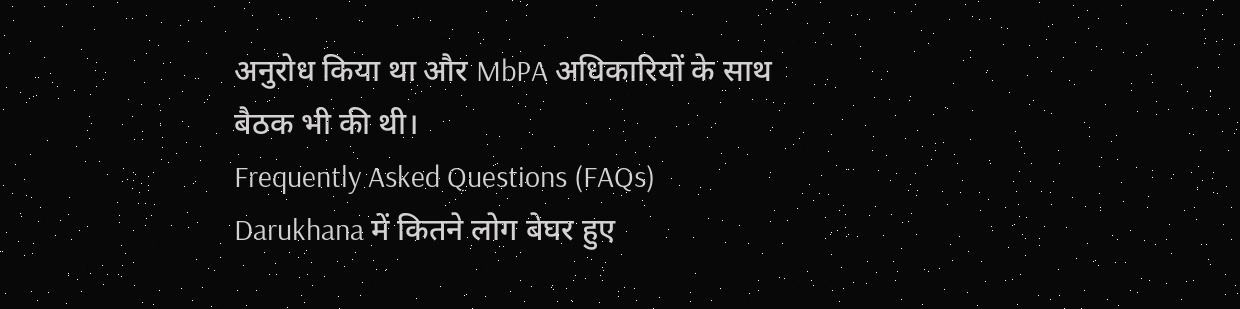अनुरोध किया था और MbPA अधिकारियों के साथ बैठक भी की थी।
Frequently Asked Questions (FAQs)
Darukhana में कितने लोग बेघर हुए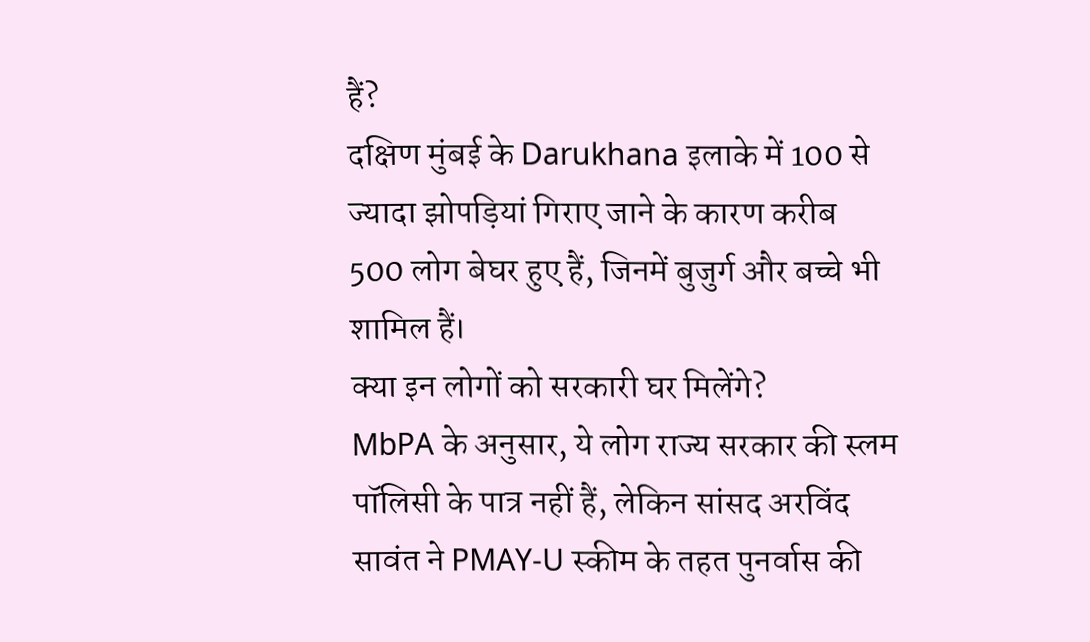हैं?
दक्षिण मुंबई के Darukhana इलाके में 100 से ज्यादा झोपड़ियां गिराए जाने के कारण करीब 500 लोग बेघर हुए हैं, जिनमें बुजुर्ग और बच्चे भी शामिल हैं।
क्या इन लोगों को सरकारी घर मिलेंगे?
MbPA के अनुसार, ये लोग राज्य सरकार की स्लम पॉलिसी के पात्र नहीं हैं, लेकिन सांसद अरविंद सावंत ने PMAY-U स्कीम के तहत पुनर्वास की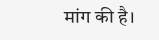मांग की है।